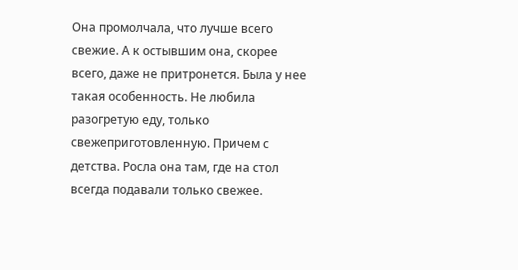Она промолчала, что лучше всего свежие. А к остывшим она, скорее всего, даже не притронется. Была у нее такая особенность. Не любила разогретую еду, только свежеприготовленную. Причем с детства. Росла она там, где на стол всегда подавали только свежее.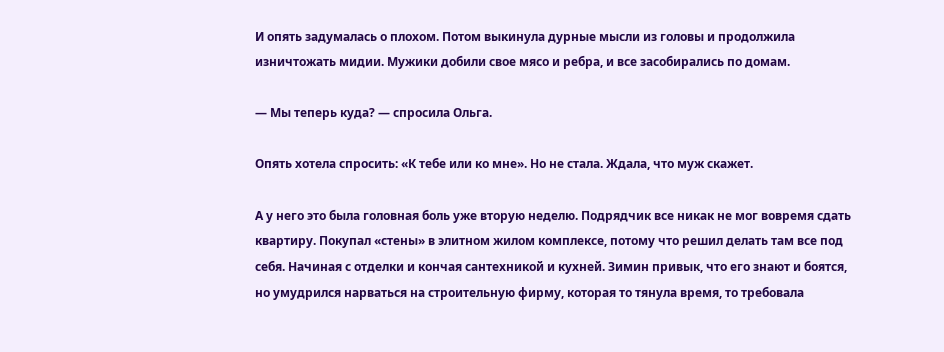И опять задумалась о плохом. Потом выкинула дурные мысли из головы и продолжила изничтожать мидии. Мужики добили свое мясо и ребра, и все засобирались по домам.

— Мы теперь куда? — спросила Ольга.

Опять хотела спросить: «К тебе или ко мне». Но не стала. Ждала, что муж скажет.

А у него это была головная боль уже вторую неделю. Подрядчик все никак не мог вовремя сдать квартиру. Покупал «стены» в элитном жилом комплексе, потому что решил делать там все под себя. Начиная с отделки и кончая сантехникой и кухней. Зимин привык, что его знают и боятся, но умудрился нарваться на строительную фирму, которая то тянула время, то требовала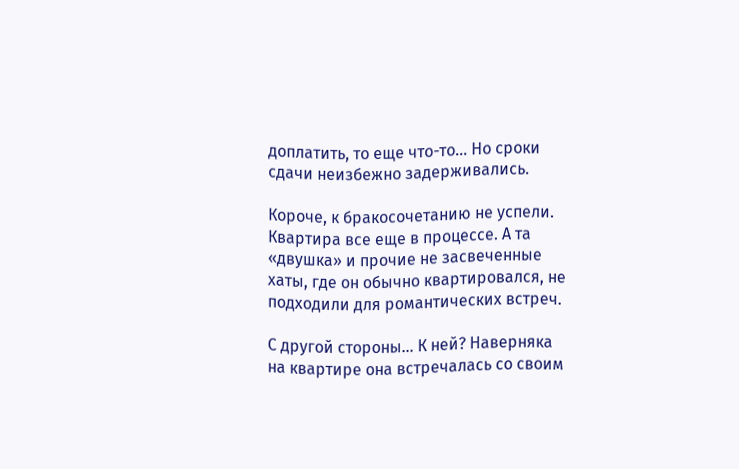доплатить, то еще что-то… Но сроки сдачи неизбежно задерживались.

Короче, к бракосочетанию не успели. Квартира все еще в процессе. А та «двушка» и прочие не засвеченные хаты, где он обычно квартировался, не подходили для романтических встреч.

С другой стороны… К ней? Наверняка на квартире она встречалась со своим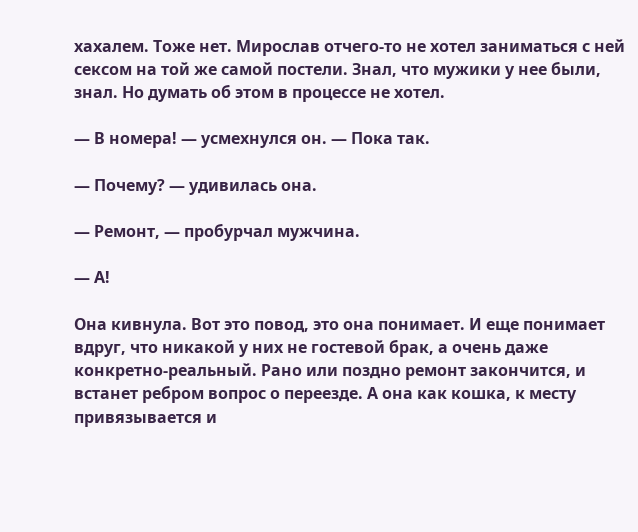хахалем. Тоже нет. Мирослав отчего-то не хотел заниматься с ней сексом на той же самой постели. Знал, что мужики у нее были, знал. Но думать об этом в процессе не хотел.

— В номера! — усмехнулся он. — Пока так.

— Почему? — удивилась она.

— Ремонт, — пробурчал мужчина.

— А!

Она кивнула. Вот это повод, это она понимает. И еще понимает вдруг, что никакой у них не гостевой брак, а очень даже конкретно-реальный. Рано или поздно ремонт закончится, и встанет ребром вопрос о переезде. А она как кошка, к месту привязывается и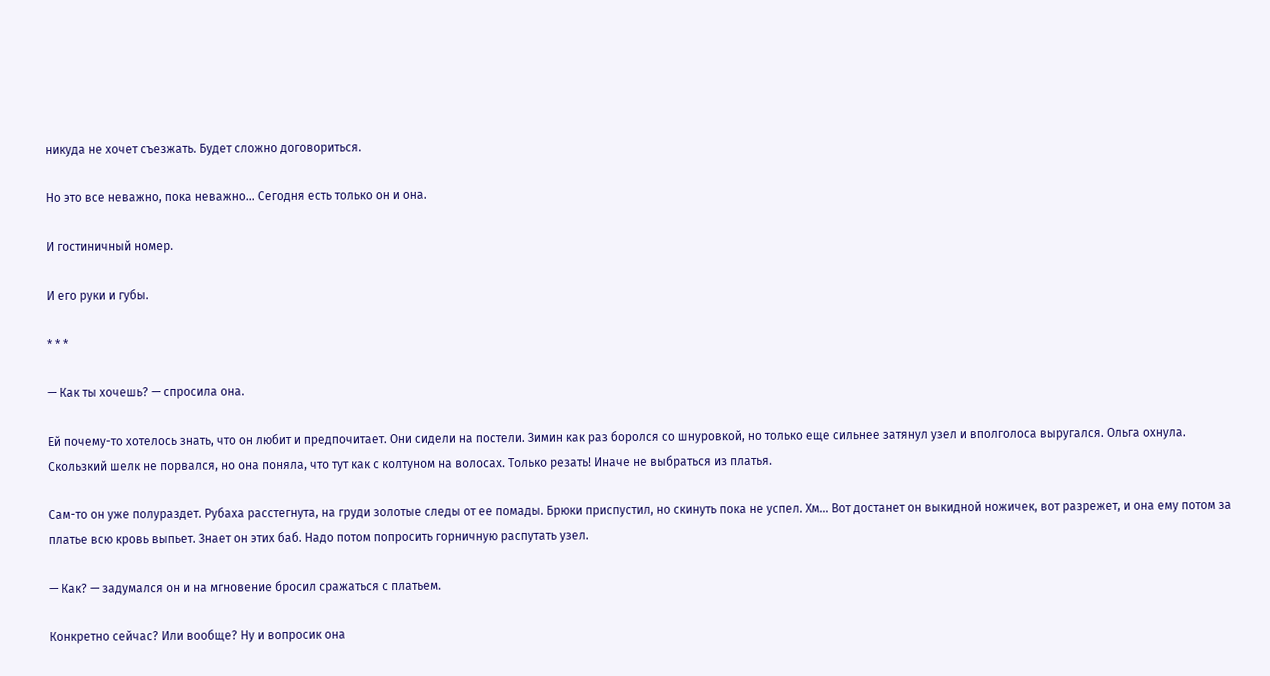никуда не хочет съезжать. Будет сложно договориться.

Но это все неважно, пока неважно… Сегодня есть только он и она.

И гостиничный номер.

И его руки и губы.

* * *

— Как ты хочешь? — спросила она.

Ей почему-то хотелось знать, что он любит и предпочитает. Они сидели на постели. Зимин как раз боролся со шнуровкой, но только еще сильнее затянул узел и вполголоса выругался. Ольга охнула. Скользкий шелк не порвался, но она поняла, что тут как с колтуном на волосах. Только резать! Иначе не выбраться из платья.

Сам-то он уже полураздет. Рубаха расстегнута, на груди золотые следы от ее помады. Брюки приспустил, но скинуть пока не успел. Хм… Вот достанет он выкидной ножичек, вот разрежет, и она ему потом за платье всю кровь выпьет. Знает он этих баб. Надо потом попросить горничную распутать узел.

— Как? — задумался он и на мгновение бросил сражаться с платьем.

Конкретно сейчас? Или вообще? Ну и вопросик она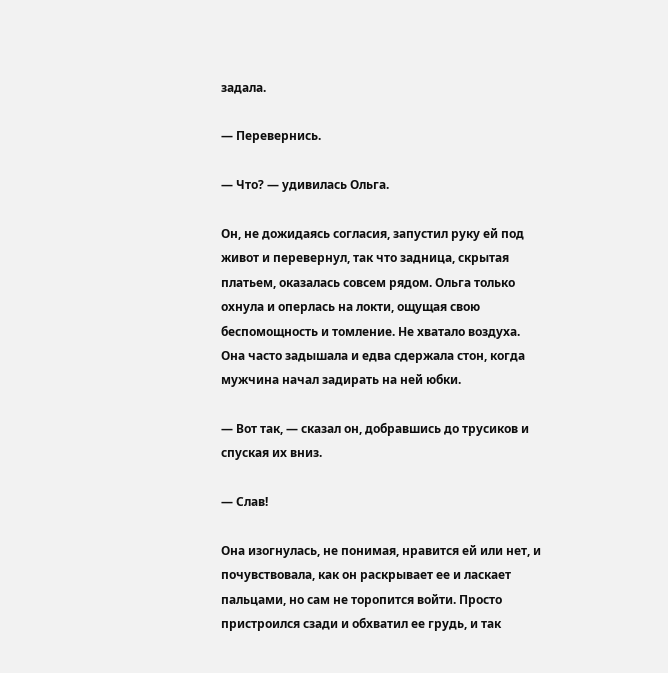задала.

— Перевернись.

— Что? — удивилась Ольга.

Он, не дожидаясь согласия, запустил руку ей под живот и перевернул, так что задница, скрытая платьем, оказалась совсем рядом. Ольга только охнула и оперлась на локти, ощущая свою беспомощность и томление. Не хватало воздуха. Она часто задышала и едва сдержала стон, когда мужчина начал задирать на ней юбки.

— Вот так, — сказал он, добравшись до трусиков и спуская их вниз.

— Слав!

Она изогнулась, не понимая, нравится ей или нет, и почувствовала, как он раскрывает ее и ласкает пальцами, но сам не торопится войти. Просто пристроился сзади и обхватил ее грудь, и так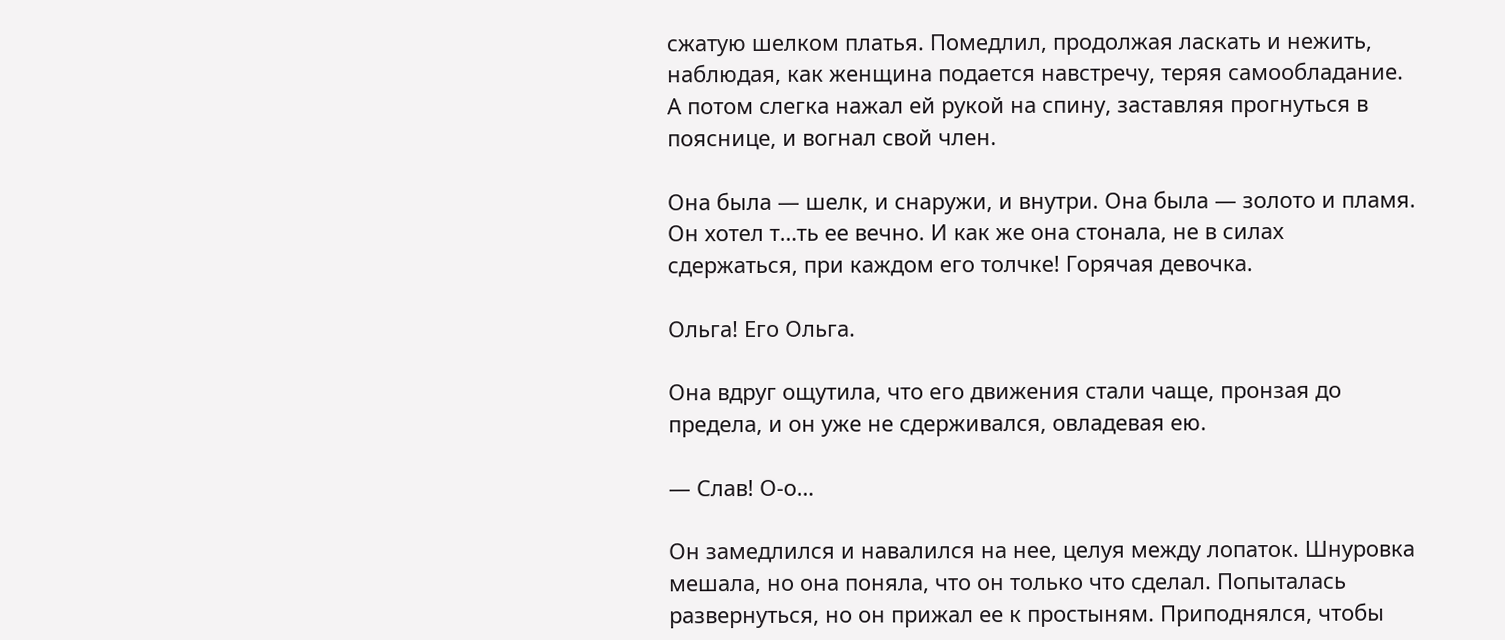сжатую шелком платья. Помедлил, продолжая ласкать и нежить, наблюдая, как женщина подается навстречу, теряя самообладание. А потом слегка нажал ей рукой на спину, заставляя прогнуться в пояснице, и вогнал свой член.

Она была — шелк, и снаружи, и внутри. Она была — золото и пламя. Он хотел т…ть ее вечно. И как же она стонала, не в силах сдержаться, при каждом его толчке! Горячая девочка.

Ольга! Его Ольга.

Она вдруг ощутила, что его движения стали чаще, пронзая до предела, и он уже не сдерживался, овладевая ею.

— Слав! О-о…

Он замедлился и навалился на нее, целуя между лопаток. Шнуровка мешала, но она поняла, что он только что сделал. Попыталась развернуться, но он прижал ее к простыням. Приподнялся, чтобы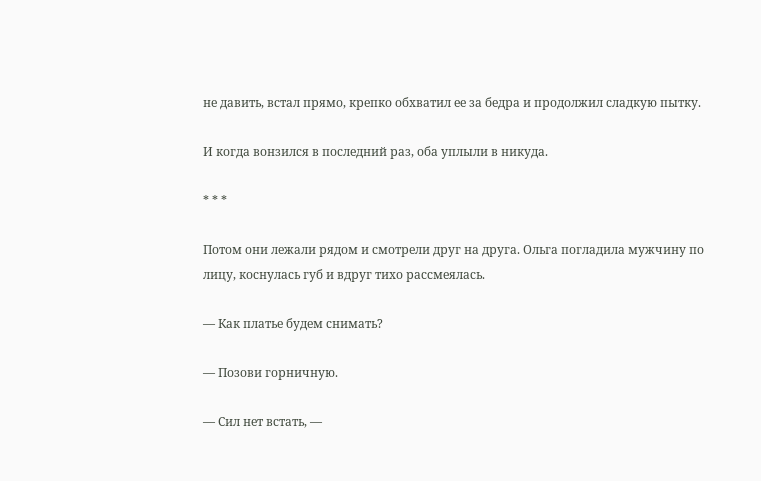не давить, встал прямо, крепко обхватил ее за бедра и продолжил сладкую пытку.

И когда вонзился в последний раз, оба уплыли в никуда.

* * *

Потом они лежали рядом и смотрели друг на друга. Ольга погладила мужчину по лицу, коснулась губ и вдруг тихо рассмеялась.

— Как платье будем снимать?

— Позови горничную.

— Сил нет встать, —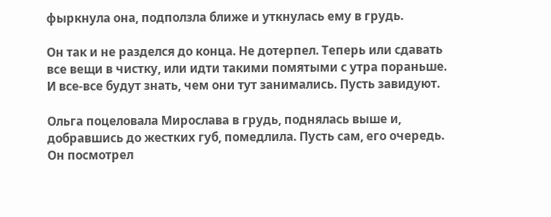фыркнула она, подползла ближе и уткнулась ему в грудь.

Он так и не разделся до конца. Не дотерпел. Теперь или сдавать все вещи в чистку, или идти такими помятыми с утра пораньше. И все-все будут знать, чем они тут занимались. Пусть завидуют.

Ольга поцеловала Мирослава в грудь, поднялась выше и, добравшись до жестких губ, помедлила. Пусть сам, его очередь. Он посмотрел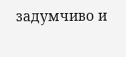задумчиво и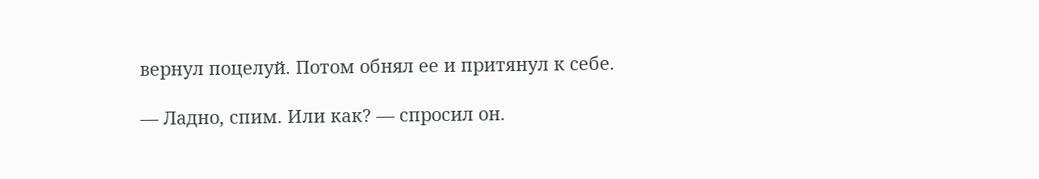вернул поцелуй. Потом обнял ее и притянул к себе.

— Ладно, спим. Или как? — спросил он.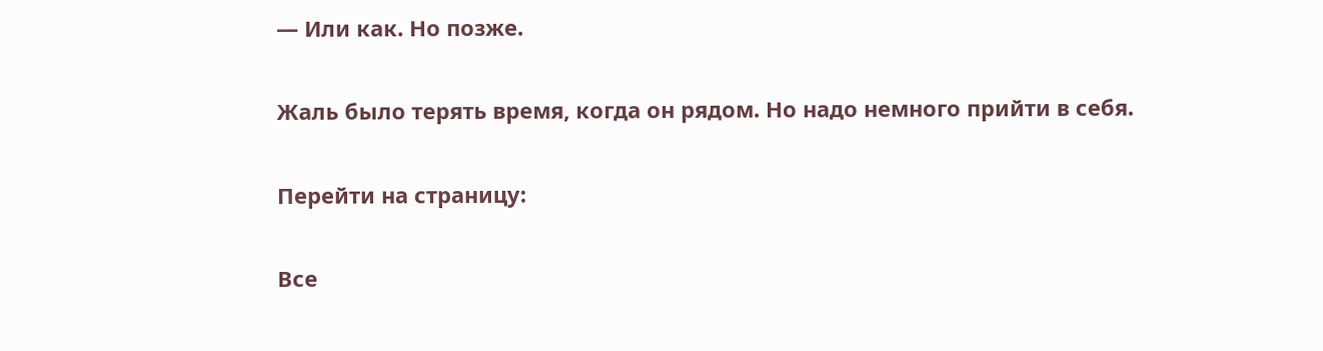— Или как. Но позже.

Жаль было терять время, когда он рядом. Но надо немного прийти в себя.

Перейти на страницу:

Все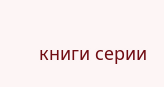книги серии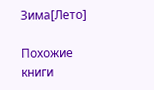Зима[Лето]

Похожие книги